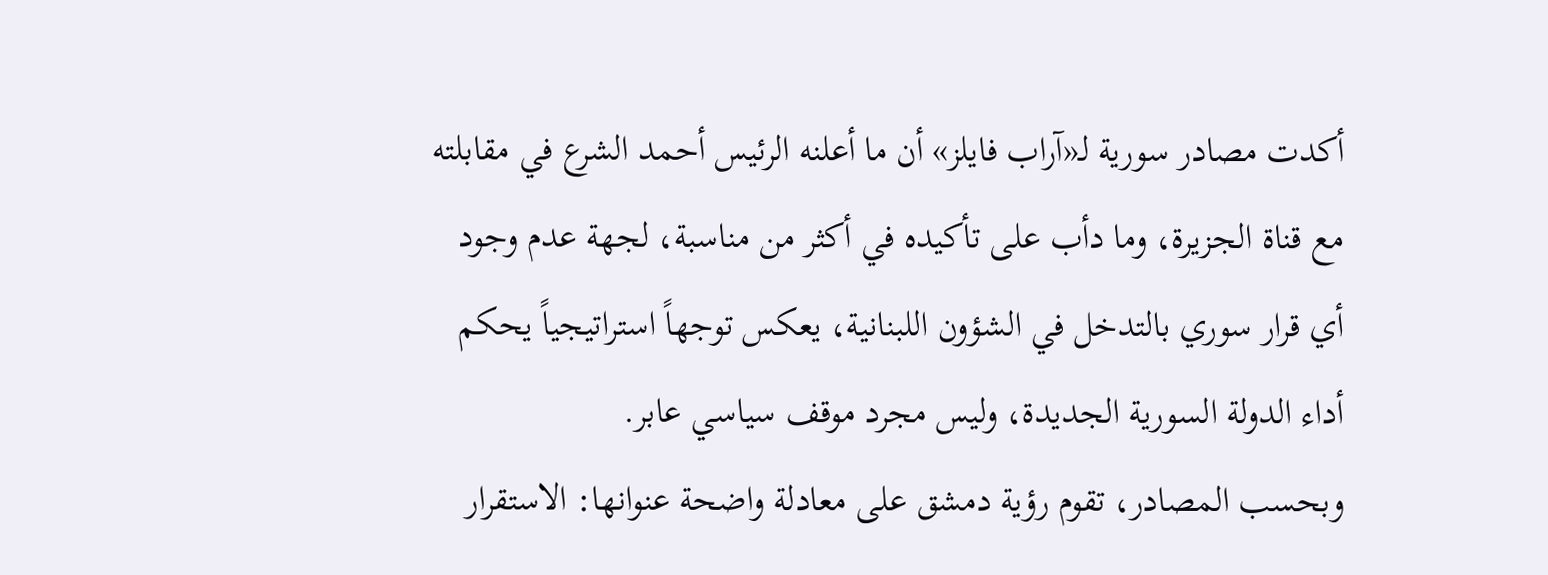أكدت مصادر سورية لـ«آراب فايلز» أن ما أعلنه الرئيس أحمد الشرع في مقابلته مع قناة الجزيرة، وما دأب على تأكيده في أكثر من مناسبة، لجهة عدم وجود أي قرار سوري بالتدخل في الشؤون اللبنانية، يعكس توجهاً استراتيجياً يحكم أداء الدولة السورية الجديدة، وليس مجرد موقف سياسي عابر.
وبحسب المصادر، تقوم رؤية دمشق على معادلة واضحة عنوانها: الاستقرار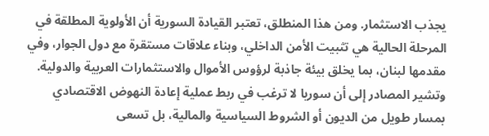يجذب الاستثمار. ومن هذا المنطلق، تعتبر القيادة السورية أن الأولوية المطلقة في المرحلة الحالية هي تثبيت الأمن الداخلي، وبناء علاقات مستقرة مع دول الجوار، وفي مقدمها لبنان، بما يخلق بيئة جاذبة لرؤوس الأموال والاستثمارات العربية والدولية.
وتشير المصادر إلى أن سوريا لا ترغب في ربط عملية إعادة النهوض الاقتصادي بمسار طويل من الديون أو الشروط السياسية والمالية، بل تسعى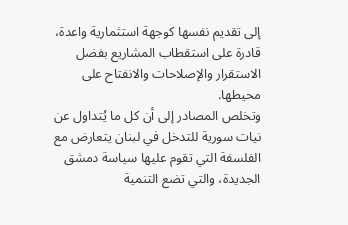إلى تقديم نفسها كوجهة استثمارية واعدة، قادرة على استقطاب المشاريع بفضل الاستقرار والإصلاحات والانفتاح على محيطها.
وتخلص المصادر إلى أن كل ما يُتداول عن نيات سورية للتدخل في لبنان يتعارض مع الفلسفة التي تقوم عليها سياسة دمشق الجديدة، والتي تضع التنمية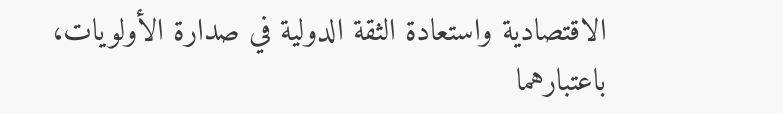الاقتصادية واستعادة الثقة الدولية في صدارة الأولويات، باعتبارهما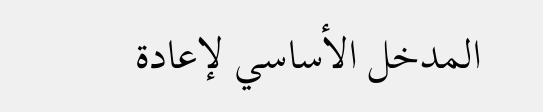المدخل الأساسي لإعادة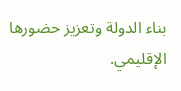بناء الدولة وتعزيز حضورها الإقليمي.